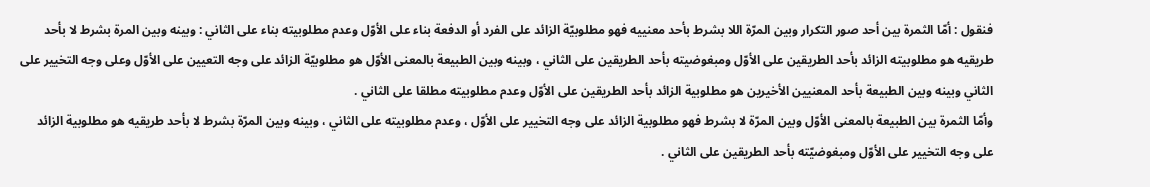فنقول : أمّا الثمرة بين أحد صور التكرار وبين المرّة اللا بشرط بأحد معنييه فهو مطلوبيّة الزائد على الفرد أو الدفعة بناء على الأوّل وعدم مطلوبيته بناء على الثاني : وبينه وبين المرة بشرط لا بأحد طريقيه هو مطلوبيته الزائد بأحد الطريقين على الأوّل ومبغوضيته بأحد الطريقين على الثاني ، وبينه وبين الطبيعة بالمعنى الأوّل هو مطلوبيّة الزائد على وجه التعيين على الأوّل وعلى وجه التخيير على الثاني وبينه وبين الطبيعة بأحد المعنيين الأخيرين هو مطلوبية الزائد بأحد الطريقين على الأوّل وعدم مطلوبيته مطلقا على الثاني .
وأمّا الثمرة بين الطبيعة بالمعنى الأوّل وبين المرّة لا بشرط فهو مطلوبية الزائد على وجه التخيير على الأوّل ، وعدم مطلوبيته على الثاني ، وبينه وبين المرّة بشرط لا بأحد طريقيه هو مطلوبية الزائد على وجه التخيير على الأوّل ومبغوضيّته بأحد الطريقين على الثاني .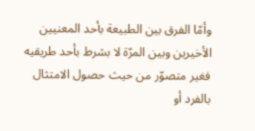وأمّا الفرق بين الطبيعة بأحد المعنيين الأخيرين وبين المرّة لا بشرط بأحد طريقيه فغير متصوّر من حيث حصول الامتثال بالفرد أو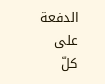الدفعة على كلّ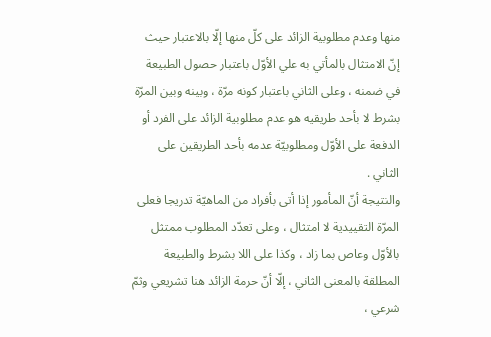منها وعدم مطلوبية الزائد على كلّ منها إلّا بالاعتبار حيث إنّ الامتثال بالمأتي به علي الأوّل باعتبار حصول الطبيعة في ضمنه ، وعلى الثاني باعتبار كونه مرّة ، وبينه وبين المرّة بشرط لا بأحد طريقيه هو عدم مطلوبية الزائد على الفرد أو الدفعة على الأوّل ومطلوبيّة عدمه بأحد الطريقين على الثاني .
والنتيجة أنّ المأمور إذا أتى بأفراد من الماهيّة تدريجا فعلى المرّة التقييدية لا امتثال ، وعلى تعدّد المطلوب ممتثل بالأوّل وعاص بما زاد ، وكذا على اللا بشرط والطبيعة المطلقة بالمعنى الثاني ، إلّا أنّ حرمة الزائد هنا تشريعي وثمّ شرعي ،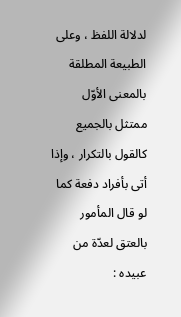لدلالة اللفظ ، وعلى الطبيعة المطلقة بالمعنى الأوّل ممتثل بالجميع كالقول بالتكرار ، وإذا أتى بأفراد دفعة كما لو قال المأمور بالعتق لعدّة من عبيده :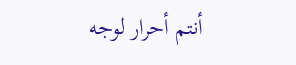أنتم أحرار لوجه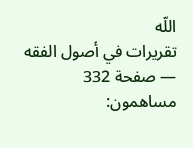اللّه
تقريرات في أصول الفقه — صفحة 332
مساهمون: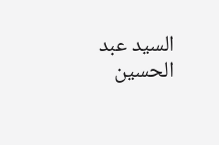السيد عبد الحسين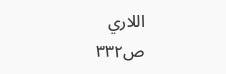اللاري
ص٣٣٢